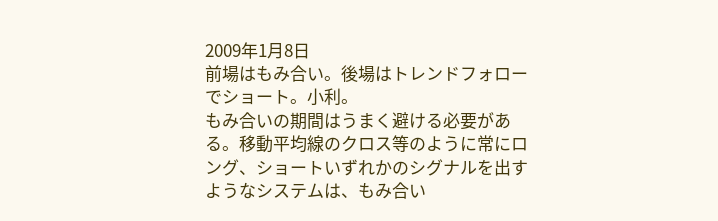2009年1月8日
前場はもみ合い。後場はトレンドフォローでショート。小利。
もみ合いの期間はうまく避ける必要がある。移動平均線のクロス等のように常にロング、ショートいずれかのシグナルを出すようなシステムは、もみ合い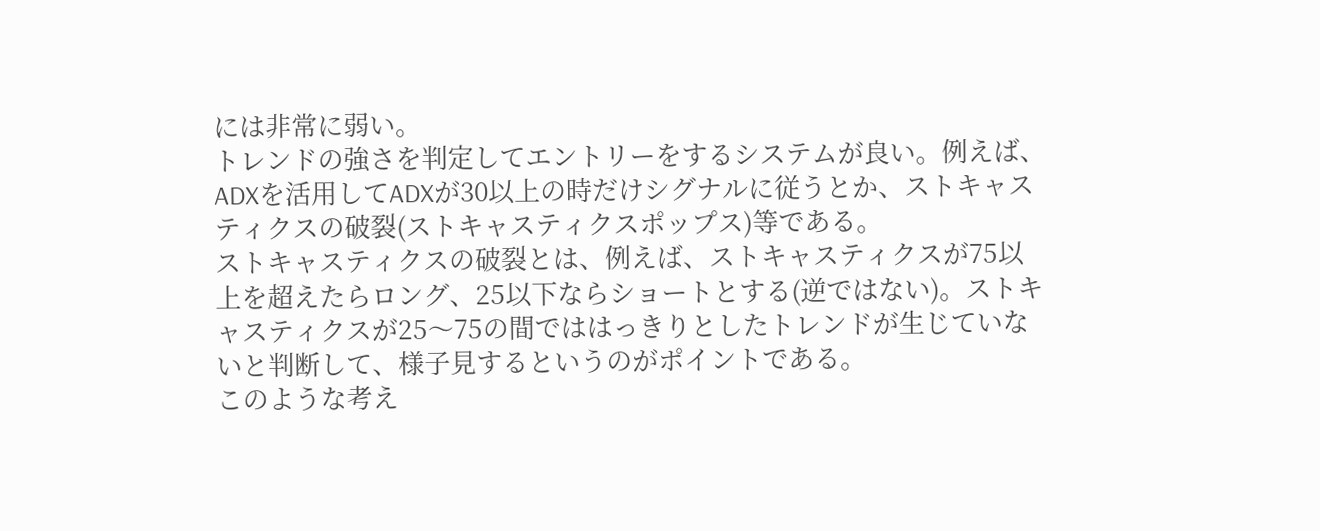には非常に弱い。
トレンドの強さを判定してエントリーをするシステムが良い。例えば、ADXを活用してADXが30以上の時だけシグナルに従うとか、ストキャスティクスの破裂(ストキャスティクスポップス)等である。
ストキャスティクスの破裂とは、例えば、ストキャスティクスが75以上を超えたらロング、25以下ならショートとする(逆ではない)。ストキャスティクスが25〜75の間でははっきりとしたトレンドが生じていないと判断して、様子見するというのがポイントである。
このような考え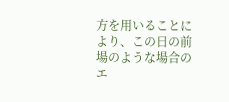方を用いることにより、この日の前場のような場合のエ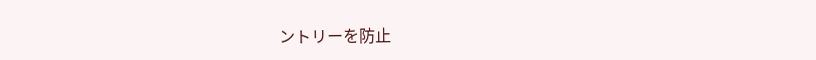ントリーを防止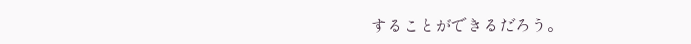することができるだろう。